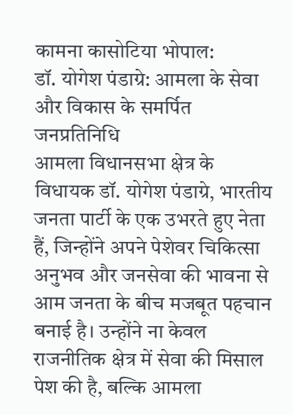कामना कासोटिया भोपाल:
डॉ. योगेश पंडाग्रे: आमला के सेवा और विकास के समर्पित जनप्रतिनिधि
आमला विधानसभा क्षेत्र के विधायक डॉ. योगेश पंडाग्रे, भारतीय जनता पार्टी के एक उभरते हुए नेता हैं, जिन्होंने अपने पेशेवर चिकित्सा अनुभव और जनसेवा की भावना से आम जनता के बीच मजबूत पहचान बनाई है। उन्होंने ना केवल राजनीतिक क्षेत्र में सेवा की मिसाल पेश की है, बल्कि आमला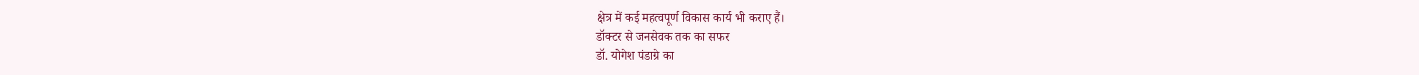क्षेत्र में कई महत्वपूर्ण विकास कार्य भी कराए हैं।
डॉक्टर से जनसेवक तक का सफर
डॉ. योगेश पंडाग्रे का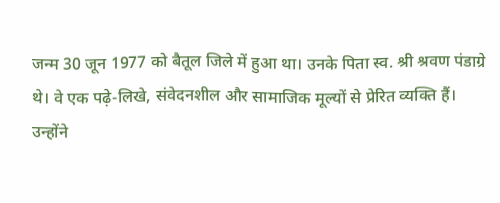जन्म 30 जून 1977 को बैतूल जिले में हुआ था। उनके पिता स्व. श्री श्रवण पंडाग्रे थे। वे एक पढ़े‑लिखे, संवेदनशील और सामाजिक मूल्यों से प्रेरित व्यक्ति हैं।
उन्होंने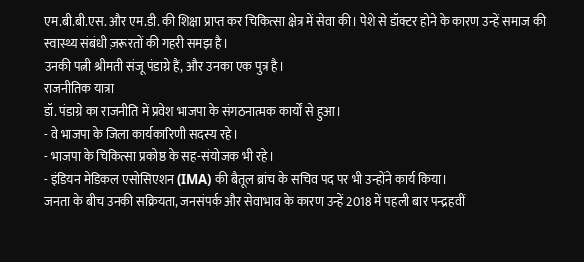एम.बी.बी.एस. और एम.डी. की शिक्षा प्राप्त कर चिकित्सा क्षेत्र में सेवा की। पेशे से डॉक्टर होने के कारण उन्हें समाज की स्वास्थ्य संबंधी ज़रूरतों की गहरी समझ है।
उनकी पत्नी श्रीमती संजू पंडाग्रे हैं, और उनका एक पुत्र है।
राजनीतिक यात्रा
डॉ. पंडाग्रे का राजनीति में प्रवेश भाजपा के संगठनात्मक कार्यों से हुआ।
- वे भाजपा के जिला कार्यकारिणी सदस्य रहे।
- भाजपा के चिकित्सा प्रकोष्ठ के सह-संयोजक भी रहे।
- इंडियन मेडिकल एसोसिएशन (IMA) की बैतूल ब्रांच के सचिव पद पर भी उन्होंने कार्य किया।
जनता के बीच उनकी सक्रियता, जनसंपर्क और सेवाभाव के कारण उन्हें 2018 में पहली बार पन्द्रहवीं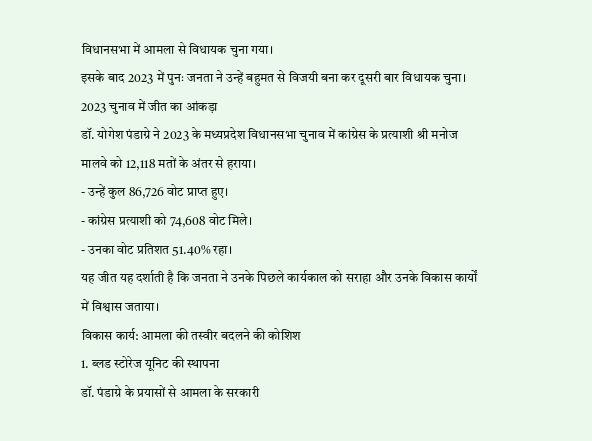विधानसभा में आमला से विधायक चुना गया।
इसके बाद 2023 में पुनः जनता ने उन्हें बहुमत से विजयी बना कर दूसरी बार विधायक चुना।
2023 चुनाव में जीत का आंकड़ा
डॉ. योगेश पंडाग्रे ने 2023 के मध्यप्रदेश विधानसभा चुनाव में कांग्रेस के प्रत्याशी श्री मनोज मालवे को 12,118 मतों के अंतर से हराया।
- उन्हें कुल 86,726 वोट प्राप्त हुए।
- कांग्रेस प्रत्याशी को 74,608 वोट मिले।
- उनका वोट प्रतिशत 51.40% रहा।
यह जीत यह दर्शाती है कि जनता ने उनके पिछले कार्यकाल को सराहा और उनके विकास कार्यों में विश्वास जताया।
विकास कार्य: आमला की तस्वीर बदलने की कोशिश
1. ब्लड स्टोरेज यूनिट की स्थापना
डॉ. पंडाग्रे के प्रयासों से आमला के सरकारी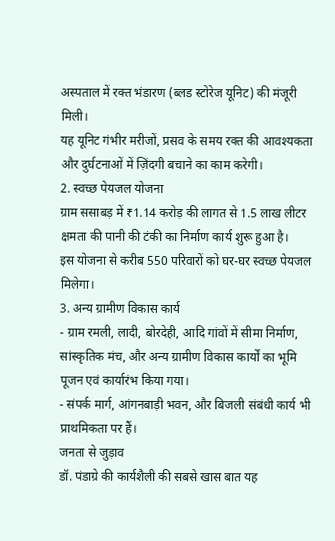अस्पताल में रक्त भंडारण (ब्लड स्टोरेज यूनिट) की मंजूरी मिली।
यह यूनिट गंभीर मरीजों, प्रसव के समय रक्त की आवश्यकता और दुर्घटनाओं में ज़िंदगी बचाने का काम करेगी।
2. स्वच्छ पेयजल योजना
ग्राम ससाबड़ में ₹1.14 करोड़ की लागत से 1.5 लाख लीटर क्षमता की पानी की टंकी का निर्माण कार्य शुरू हुआ है।
इस योजना से करीब 550 परिवारों को घर-घर स्वच्छ पेयजल मिलेगा।
3. अन्य ग्रामीण विकास कार्य
- ग्राम रमली, लादी, बोरदेही, आदि गांवों में सीमा निर्माण, सांस्कृतिक मंच, और अन्य ग्रामीण विकास कार्यों का भूमि पूजन एवं कार्यारंभ किया गया।
- संपर्क मार्ग, आंगनबाड़ी भवन, और बिजली संबंधी कार्य भी प्राथमिकता पर हैं।
जनता से जुड़ाव
डॉ. पंडाग्रे की कार्यशैली की सबसे खास बात यह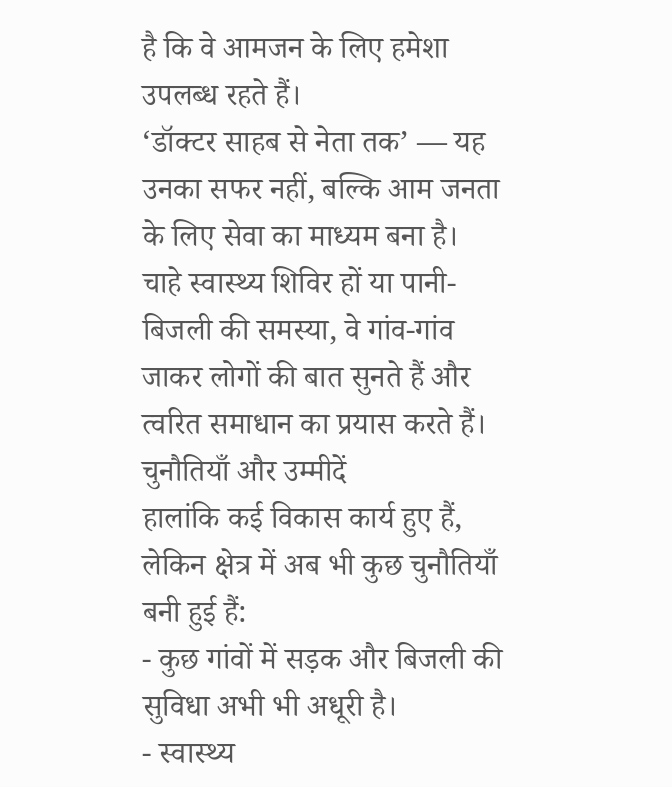है कि वे आमजन के लिए हमेशा उपलब्ध रहते हैं।
‘डॉक्टर साहब से नेता तक’ — यह उनका सफर नहीं, बल्कि आम जनता के लिए सेवा का माध्यम बना है।
चाहे स्वास्थ्य शिविर हों या पानी-बिजली की समस्या, वे गांव-गांव जाकर लोगों की बात सुनते हैं और त्वरित समाधान का प्रयास करते हैं।
चुनौतियाँ और उम्मीदें
हालांकि कई विकास कार्य हुए हैं, लेकिन क्षेत्र में अब भी कुछ चुनौतियाँ बनी हुई हैं:
- कुछ गांवों में सड़क और बिजली की सुविधा अभी भी अधूरी है।
- स्वास्थ्य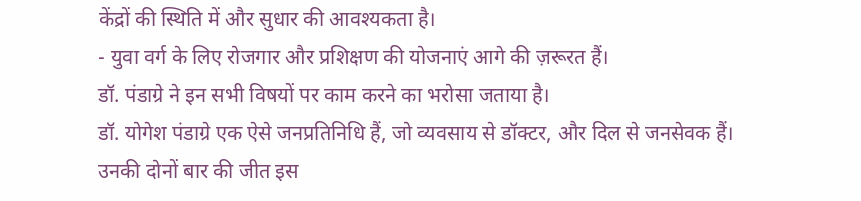केंद्रों की स्थिति में और सुधार की आवश्यकता है।
- युवा वर्ग के लिए रोजगार और प्रशिक्षण की योजनाएं आगे की ज़रूरत हैं।
डॉ. पंडाग्रे ने इन सभी विषयों पर काम करने का भरोसा जताया है।
डॉ. योगेश पंडाग्रे एक ऐसे जनप्रतिनिधि हैं, जो व्यवसाय से डॉक्टर, और दिल से जनसेवक हैं।
उनकी दोनों बार की जीत इस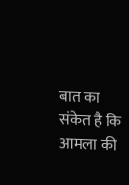बात का संकेत है कि आमला की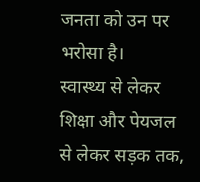जनता को उन पर भरोसा है।
स्वास्थ्य से लेकर शिक्षा और पेयजल से लेकर सड़क तक,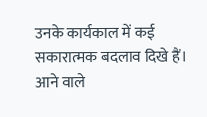उनके कार्यकाल में कई सकारात्मक बदलाव दिखे हैं।
आने वाले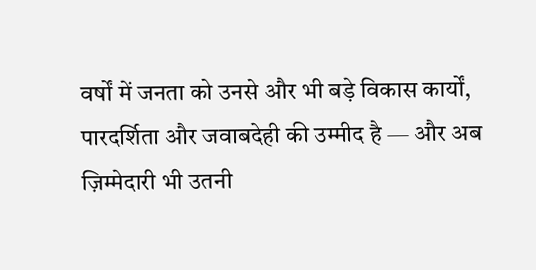वर्षों में जनता को उनसे और भी बड़े विकास कार्यों, पारदर्शिता और जवाबदेही की उम्मीद है — और अब ज़िम्मेदारी भी उतनी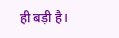ही बड़ी है।